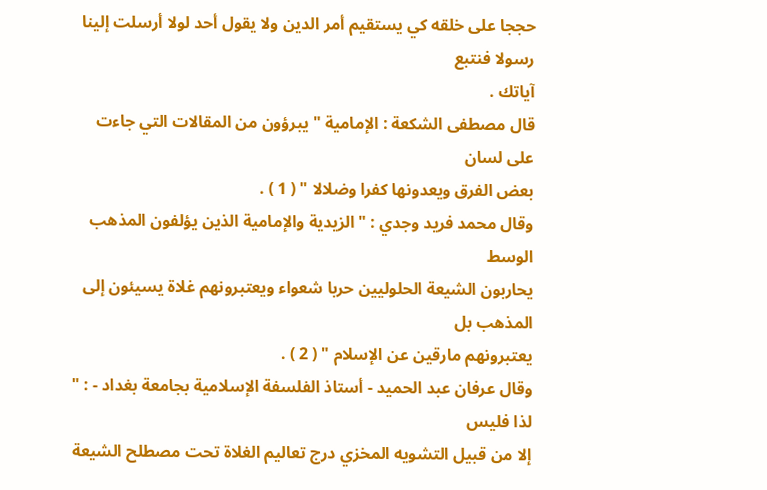حججا على خلقه كي يستقيم أمر الدين ولا يقول أحد لولا أرسلت إلينا رسولا فنتبع
آياتك .
قال مصطفى الشكعة : الإمامية " يبرؤون من المقالات التي جاءت على لسان
بعض الفرق ويعدونها كفرا وضلالا " ( 1 ) .
وقال محمد فريد وجدي : " الزيدية والإمامية الذين يؤلفون المذهب الوسط
يحاربون الشيعة الحلوليين حربا شعواء ويعتبرونهم غلاة يسيئون إلى المذهب بل
يعتبرونهم مارقين عن الإسلام " ( 2 ) .
وقال عرفان عبد الحميد - أستاذ الفلسفة الإسلامية بجامعة بغداد - : " لذا فليس
إلا من قبيل التشويه المخزي درج تعاليم الغلاة تحت مصطلح الشيعة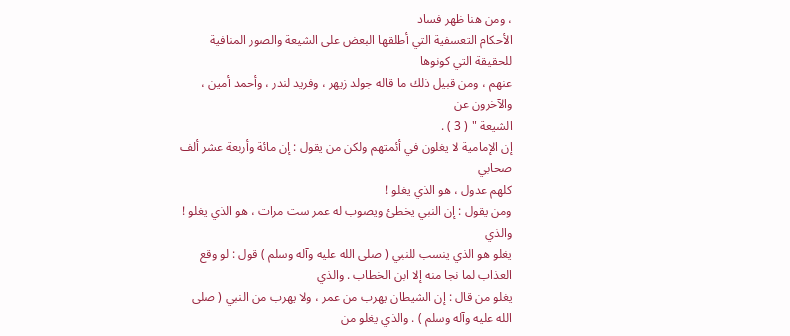، ومن هنا ظهر فساد
الأحكام التعسفية التي أطلقها البعض على الشيعة والصور المنافية للحقيقة التي كونوها
عنهم ، ومن قبيل ذلك ما قاله جولد زيهر ، وفريد لندر ، وأحمد أمين ، والآخرون عن
الشيعة " ( 3 ) .
إن الإمامية لا يغلون في أئمتهم ولكن من يقول : إن مائة وأربعة عشر ألف صحابي
كلهم عدول ، هو الذي يغلو !
ومن يقول : إن النبي يخطئ ويصوب له عمر ست مرات ، هو الذي يغلو ! والذي
يغلو هو الذي ينسب للنبي ( صلى الله عليه وآله وسلم ) قول : لو وقع العذاب لما نجا منه إلا ابن الخطاب . والذي
يغلو من قال : إن الشيطان يهرب من عمر ، ولا يهرب من النبي ( صلى الله عليه وآله وسلم ) . والذي يغلو من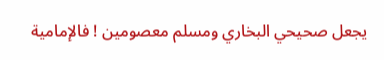يجعل صحيحي البخاري ومسلم معصومين ! فالإمامية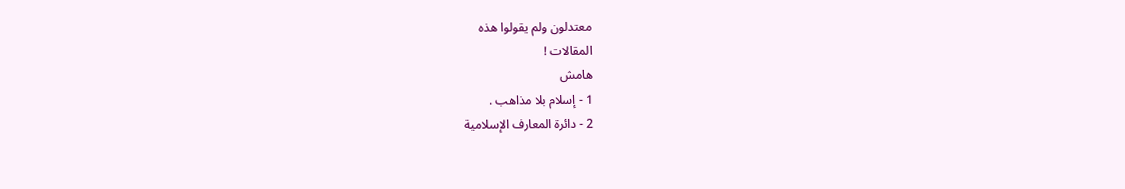معتدلون ولم يقولوا هذه
المقالات !
هامش
1 - إسلام بلا مذاهب .
2 - دائرة المعارف الإسلامية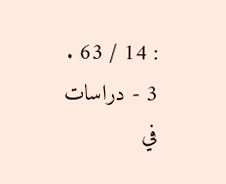: 14 / 63 .
3 - دراسات في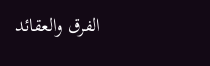الفرق والعقائد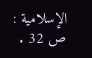الإسلامية : ص 32 .